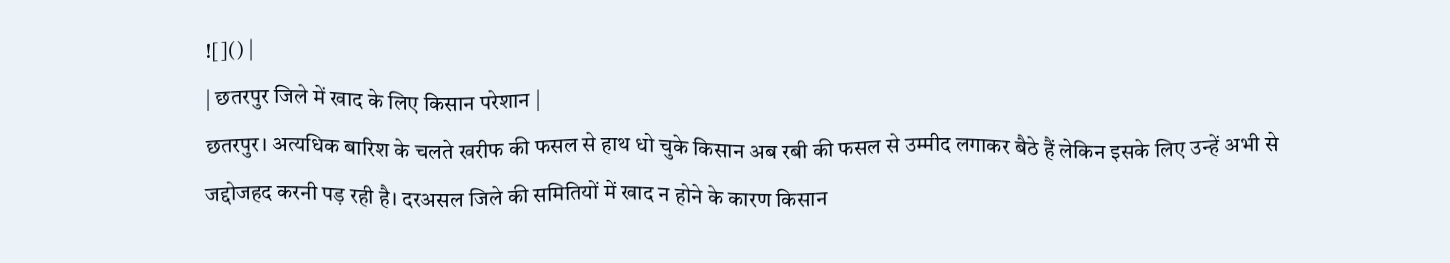![]() |
| छतरपुर जिले में खाद के लिए किसान परेशान |
छतरपुर। अत्यधिक बारिश के चलते खरीफ की फसल से हाथ धो चुके किसान अब रबी की फसल से उम्मीद लगाकर बैठे हैं लेकिन इसके लिए उन्हें अभी से जद्दोजहद करनी पड़ रही है। दरअसल जिले की समितियों में खाद न होने के कारण किसान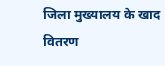जिला मुख्यालय के खाद वितरण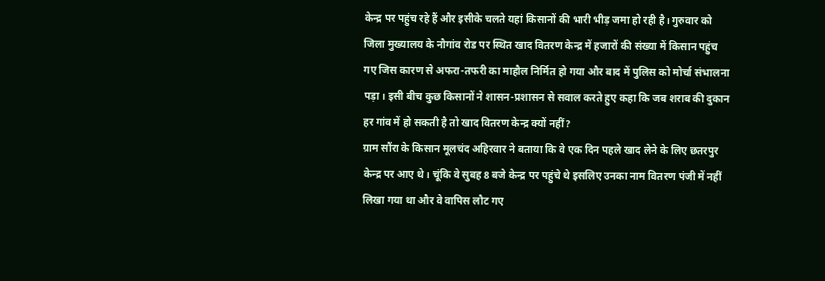केन्द्र पर पहुंच रहे हैं और इसीके चलते यहां किसानों की भारी भीड़ जमा हो रही है। गुरुवार को जिला मुख्यालय के नौगांव रोड पर स्थित खाद वितरण केन्द्र में हजारों की संख्या में किसान पहुंच गए जिस कारण से अफरा-तफरी का माहौल निर्मित हो गया और बाद में पुलिस को मोर्चा संभालना पड़ा। इसी बीच कुछ किसानों ने शासन-प्रशासन से सवाल करते हुए कहा कि जब शराब की दुकान हर गांव में हो सकती है तो खाद वितरण केन्द्र क्यों नहीं?
ग्राम सौंरा के किसान मूलचंद अहिरवार ने बताया कि वे एक दिन पहले खाद लेने के लिए छतरपुर केन्द्र पर आए थे। चूंकि वे सुबह 8 बजे केन्द्र पर पहुंचे थे इसलिए उनका नाम वितरण पंजी में नहीं लिखा गया था और वे वापिस लौट गए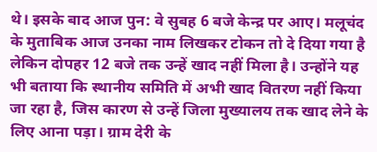थे। इसके बाद आज पुन: वे सुबह 6 बजे केन्द्र पर आए। मलूचंद के मुताबिक आज उनका नाम लिखकर टोकन तो दे दिया गया है लेकिन दोपहर 12 बजे तक उन्हें खाद नहीं मिला है। उन्होंने यह भी बताया कि स्थानीय समिति में अभी खाद वितरण नहीं किया जा रहा है, जिस कारण से उन्हें जिला मुख्यालय तक खाद लेने के लिए आना पड़ा। ग्राम देरी के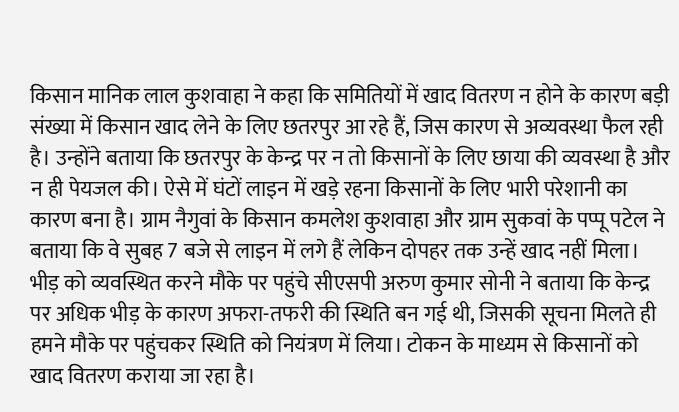किसान मानिक लाल कुशवाहा ने कहा कि समितियों में खाद वितरण न होने के कारण बड़ी संख्या में किसान खाद लेने के लिए छतरपुर आ रहे हैं, जिस कारण से अव्यवस्था फैल रही है। उन्होंने बताया कि छतरपुर के केन्द्र पर न तो किसानों के लिए छाया की व्यवस्था है और न ही पेयजल की। ऐसे में घंटों लाइन में खड़े रहना किसानों के लिए भारी परेशानी का कारण बना है। ग्राम नैगुवां के किसान कमलेश कुशवाहा और ग्राम सुकवां के पप्पू पटेल ने बताया कि वे सुबह 7 बजे से लाइन में लगे हैं लेकिन दोपहर तक उन्हें खाद नहीं मिला। भीड़ को व्यवस्थित करने मौके पर पहुंचे सीएसपी अरुण कुमार सोनी ने बताया कि केन्द्र पर अधिक भीड़ के कारण अफरा-तफरी की स्थिति बन गई थी, जिसकी सूचना मिलते ही हमने मौके पर पहुंचकर स्थिति को नियंत्रण में लिया। टोकन के माध्यम से किसानों को खाद वितरण कराया जा रहा है।